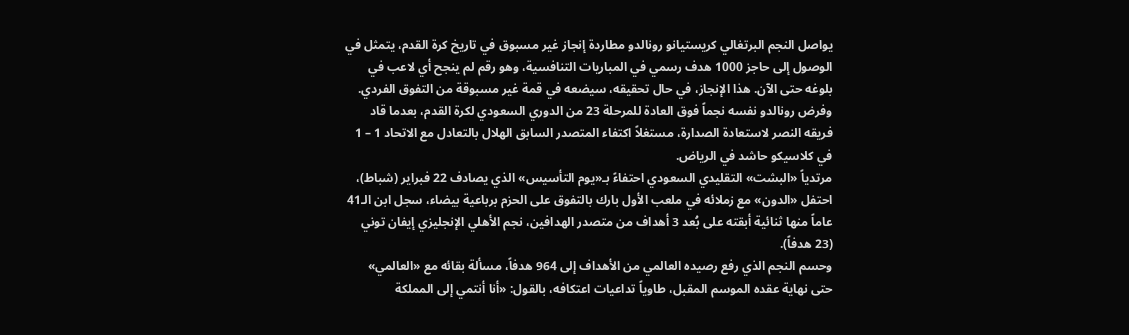يواصل النجم البرتغالي كريستيانو رونالدو مطاردة إنجاز غير مسبوق في تاريخ كرة القدم، يتمثل في الوصول إلى حاجز 1000 هدف رسمي في المباريات التنافسية، وهو رقم لم ينجح أي لاعب في بلوغه حتى الآن. هذا الإنجاز، في حال تحقيقه، سيضعه في قمة غير مسبوقة من التفوق الفردي.
وفرض رونالدو نفسه نجماً فوق العادة للمرحلة 23 من الدوري السعودي لكرة القدم، بعدما قاد فريقه النصر لاستعادة الصدارة، مستغلاً اكتفاء المتصدر السابق الهلال بالتعادل مع الاتحاد 1 – 1 في كلاسيكو حاشد في الرياض.
مرتدياً «البشت» التقليدي السعودي احتفاءً بـ«يوم التأسيس» الذي يصادف 22 فبراير (شباط)، احتفل «الدون» مع زملائه في ملعب الأول بارك بالتفوق على الحزم برباعية بيضاء، سجل ابن الـ41 عاماً منها ثنائية أبقته على بُعد 3 أهداف من متصدر الهدافين، نجم الأهلي الإنجليزي إيفان توني (23 هدفاً).
وحسم النجم الذي رفع رصيده العالمي من الأهداف إلى 964 هدفاً، مسألة بقائه مع «العالمي» حتى نهاية عقده الموسم المقبل، طاوياً تداعيات اعتكافه، بالقول: «أنا أنتمي إلى المملكة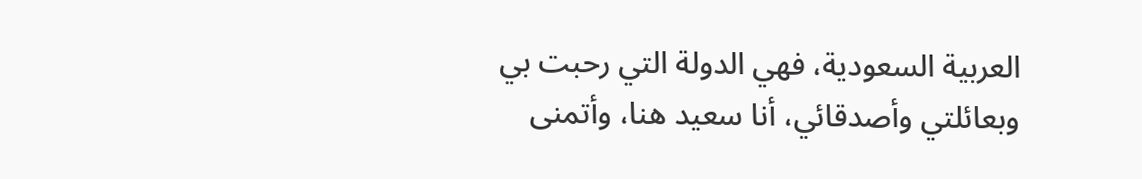العربية السعودية، فهي الدولة التي رحبت بي وبعائلتي وأصدقائي، أنا سعيد هنا، وأتمنى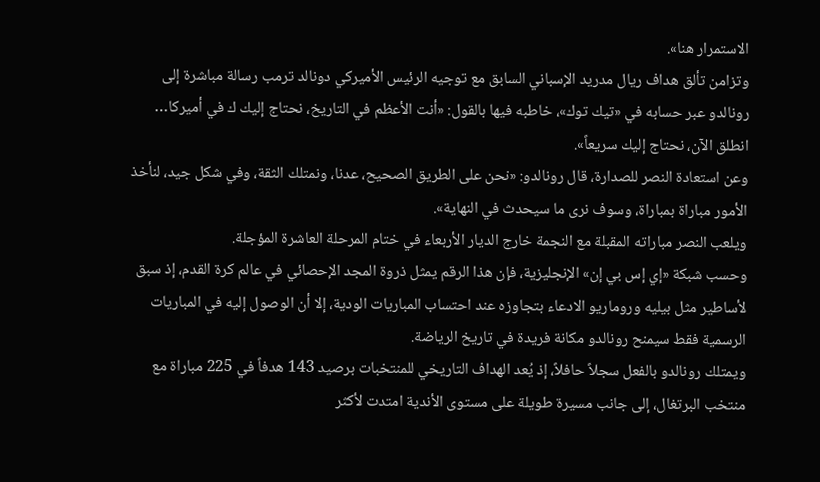الاستمرار هنا».
وتزامن تألق هداف ريال مدريد الإسباني السابق مع توجيه الرئيس الأميركي دونالد ترمب رسالة مباشرة إلى رونالدو عبر حسابه في «تيك توك»، خاطبه فيها بالقول: «أنت الأعظم في التاريخ، نحتاج إليك ك في أميركا… انطلق الآن، نحتاج إليك سريعاً».
وعن استعادة النصر للصدارة، قال رونالدو: «نحن على الطريق الصحيح، عدنا، ونمتلك الثقة، وفي شكل جيد، لنأخذ الأمور مباراة بمباراة، وسوف نرى ما سيحدث في النهاية».
ويلعب النصر مباراته المقبلة مع النجمة خارج الديار الأربعاء في ختام المرحلة العاشرة المؤجلة.
وحسب شبكة «إي إس بي إن» الإنجليزية، فإن هذا الرقم يمثل ذروة المجد الإحصائي في عالم كرة القدم، إذ سبق لأساطير مثل بيليه وروماريو الادعاء بتجاوزه عند احتساب المباريات الودية، إلا أن الوصول إليه في المباريات الرسمية فقط سيمنح رونالدو مكانة فريدة في تاريخ الرياضة.
ويمتلك رونالدو بالفعل سجلاً حافلاً، إذ يُعد الهداف التاريخي للمنتخبات برصيد 143 هدفاً في 225 مباراة مع منتخب البرتغال، إلى جانب مسيرة طويلة على مستوى الأندية امتدت لأكثر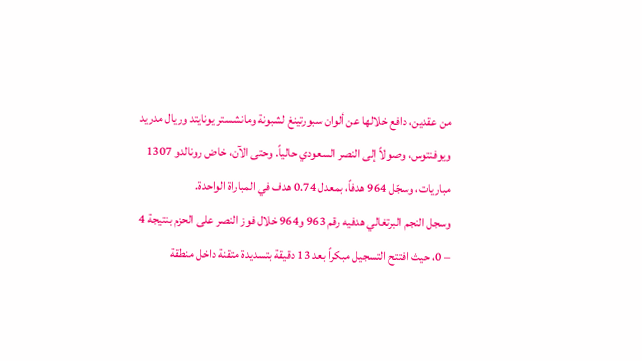من عقدين، دافع خلالها عن ألوان سبورتينغ لشبونة ومانشستر يونايتد وريال مدريد ويوفنتوس، وصولاً إلى النصر السعودي حالياً. وحتى الآن، خاض رونالدو 1307 مباريات، وسجّل 964 هدفاً، بمعدل 0.74 هدف في المباراة الواحدة.
وسجل النجم البرتغالي هدفيه رقم 963 و964 خلال فوز النصر على الحزم بنتيجة 4 – 0، حيث افتتح التسجيل مبكراً بعد 13 دقيقة بتسديدة متقنة داخل منطقة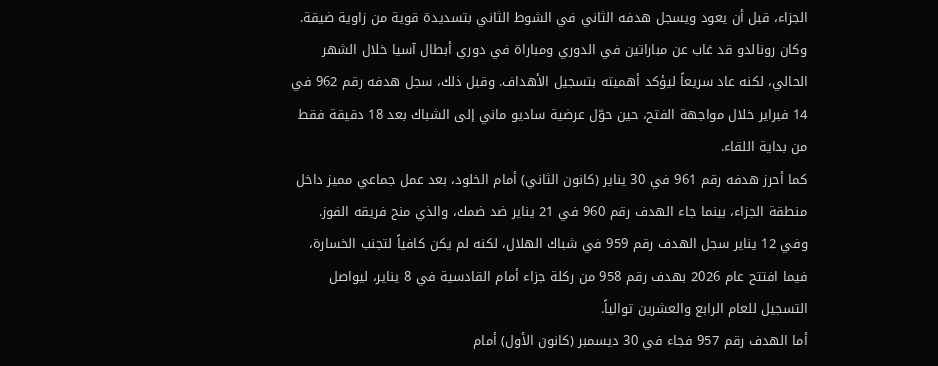الجزاء، قبل أن يعود ويسجل هدفه الثاني في الشوط الثاني بتسديدة قوية من زاوية ضيقة.
وكان رونالدو قد غاب عن مباراتين في الدوري ومباراة في دوري أبطال آسيا خلال الشهر الحالي، لكنه عاد سريعاً ليؤكد أهميته بتسجيل الأهداف. وقبل ذلك، سجل هدفه رقم 962 في 14 فبراير خلال مواجهة الفتح، حين حوّل عرضية ساديو ماني إلى الشباك بعد 18 دقيقة فقط من بداية اللقاء.
كما أحرز هدفه رقم 961 في 30 يناير (كانون الثاني) أمام الخلود، بعد عمل جماعي مميز داخل منطقة الجزاء، بينما جاء الهدف رقم 960 في 21 يناير ضد ضمك، والذي منح فريقه الفوز.
وفي 12 يناير سجل الهدف رقم 959 في شباك الهلال، لكنه لم يكن كافياً لتجنب الخسارة، فيما افتتح عام 2026 بهدف رقم 958 من ركلة جزاء أمام القادسية في 8 يناير، ليواصل التسجيل للعام الرابع والعشرين توالياً.
أما الهدف رقم 957 فجاء في 30 ديسمبر (كانون الأول) أمام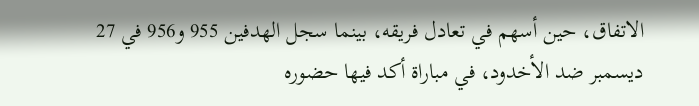الاتفاق، حين أسهم في تعادل فريقه، بينما سجل الهدفين 955 و956 في 27 ديسمبر ضد الأخدود، في مباراة أكد فيها حضوره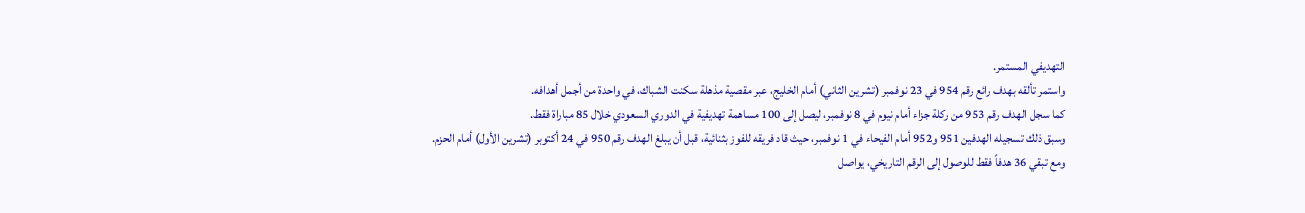التهديفي المستمر.
واستمر تألقه بهدف رائع رقم 954 في 23 نوفمبر (تشرين الثاني) أمام الخليج، عبر مقصية مذهلة سكنت الشباك، في واحدة من أجمل أهدافه.
كما سجل الهدف رقم 953 من ركلة جزاء أمام نيوم في 8 نوفمبر، ليصل إلى 100 مساهمة تهديفية في الدوري السعودي خلال 85 مباراة فقط.
وسبق ذلك تسجيله الهدفين 951 و952 أمام الفيحاء في 1 نوفمبر، حيث قاد فريقه للفوز بثنائية، قبل أن يبلغ الهدف رقم 950 في 24 أكتوبر (تشرين الأول) أمام الحزم.
ومع تبقي 36 هدفاً فقط للوصول إلى الرقم التاريخي، يواصل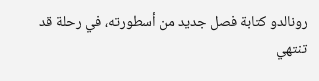رونالدو كتابة فصل جديد من أسطورته، في رحلة قد تنتهي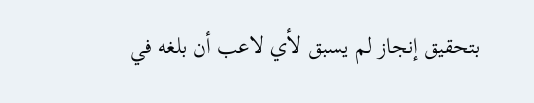بتحقيق إنجاز لم يسبق لأي لاعب أن بلغه في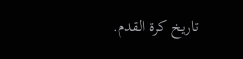تاريخ كرة القدم.